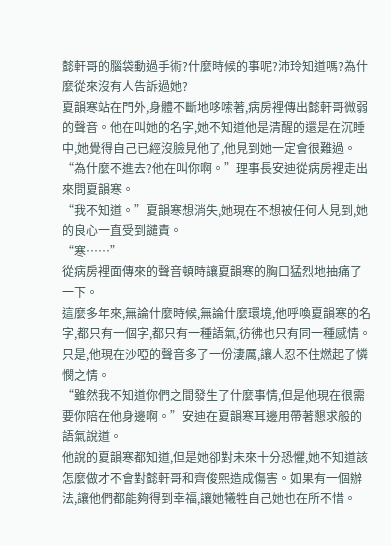懿軒哥的腦袋動過手術?什麼時候的事呢?沛玲知道嗎?為什麼從來沒有人告訴過她?
夏韻寒站在門外,身體不斷地哆嗦著,病房裡傳出懿軒哥微弱的聲音。他在叫她的名字,她不知道他是清醒的還是在沉睡中,她覺得自己已經沒臉見他了,他見到她一定會很難過。
“為什麼不進去?他在叫你啊。”理事長安迪從病房裡走出來問夏韻寒。
“我不知道。”夏韻寒想消失,她現在不想被任何人見到,她的良心一直受到譴責。
“寒……”
從病房裡面傳來的聲音頓時讓夏韻寒的胸口猛烈地抽痛了一下。
這麼多年來,無論什麼時候,無論什麼環境,他呼喚夏韻寒的名字,都只有一個字,都只有一種語氣,彷彿也只有同一種感情。
只是,他現在沙啞的聲音多了一份淒厲,讓人忍不住燃起了憐憫之情。
“雖然我不知道你們之間發生了什麼事情,但是他現在很需要你陪在他身邊啊。”安迪在夏韻寒耳邊用帶著懇求般的語氣說道。
他說的夏韻寒都知道,但是她卻對未來十分恐懼,她不知道該怎麼做才不會對懿軒哥和齊俊熙造成傷害。如果有一個辦法,讓他們都能夠得到幸福,讓她犧牲自己她也在所不惜。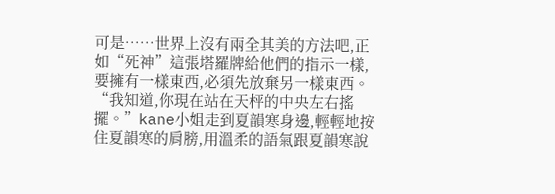可是……世界上沒有兩全其美的方法吧,正如“死神”這張塔羅牌給他們的指示一樣,要擁有一樣東西,必須先放棄另一樣東西。
“我知道,你現在站在天枰的中央左右搖擺。”kane小姐走到夏韻寒身邊,輕輕地按住夏韻寒的肩膀,用溫柔的語氣跟夏韻寒說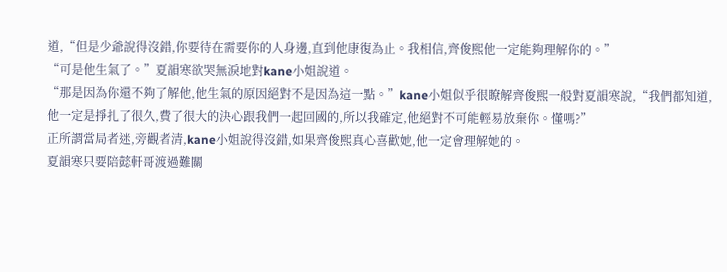道,“但是少爺說得沒錯,你要待在需要你的人身邊,直到他康復為止。我相信,齊俊熙他一定能夠理解你的。”
“可是他生氣了。”夏韻寒欲哭無淚地對kane小姐說道。
“那是因為你還不夠了解他,他生氣的原因絕對不是因為這一點。”kane小姐似乎很瞭解齊俊熙一般對夏韻寒說,“我們都知道,他一定是掙扎了很久,費了很大的決心跟我們一起回國的,所以我確定,他絕對不可能輕易放棄你。懂嗎?”
正所謂當局者迷,旁觀者清,kane小姐說得沒錯,如果齊俊熙真心喜歡她,他一定會理解她的。
夏韻寒只要陪懿軒哥渡過難關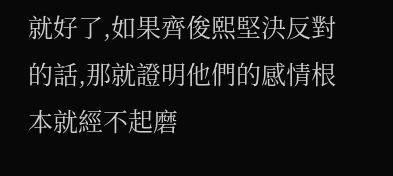就好了,如果齊俊熙堅決反對的話,那就證明他們的感情根本就經不起磨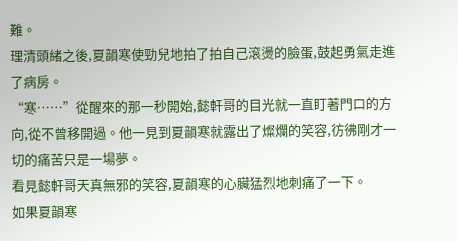難。
理清頭緒之後,夏韻寒使勁兒地拍了拍自己滾燙的臉蛋,鼓起勇氣走進了病房。
“寒……”從醒來的那一秒開始,懿軒哥的目光就一直盯著門口的方向,從不曾移開過。他一見到夏韻寒就露出了燦爛的笑容,彷彿剛才一切的痛苦只是一場夢。
看見懿軒哥天真無邪的笑容,夏韻寒的心臟猛烈地刺痛了一下。
如果夏韻寒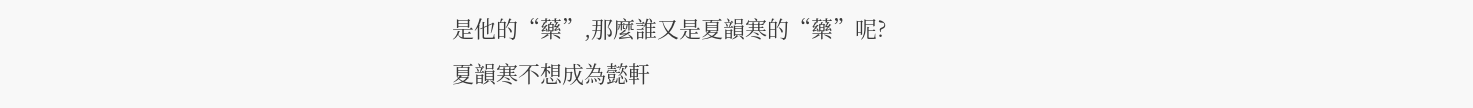是他的“藥”,那麼誰又是夏韻寒的“藥”呢?
夏韻寒不想成為懿軒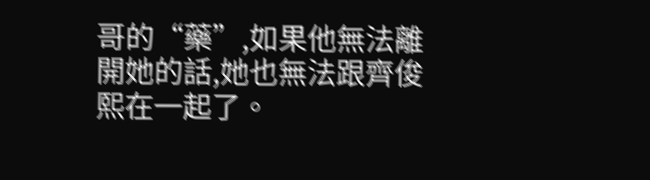哥的“藥”,如果他無法離開她的話,她也無法跟齊俊熙在一起了。